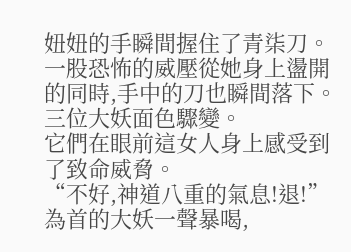妞妞的手瞬間握住了青柒刀。
一股恐怖的威壓從她身上盪開的同時,手中的刀也瞬間落下。
三位大妖面色驟變。
它們在眼前這女人身上感受到了致命威脅。
“不好,神道八重的氣息!退!”
為首的大妖一聲暴喝,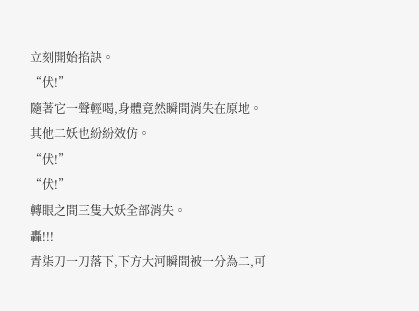立刻開始掐訣。
“伏!”
隨著它一聲輕喝,身體竟然瞬間消失在原地。
其他二妖也紛紛效仿。
“伏!”
“伏!”
轉眼之間三隻大妖全部消失。
轟!!!
青柒刀一刀落下,下方大河瞬間被一分為二,可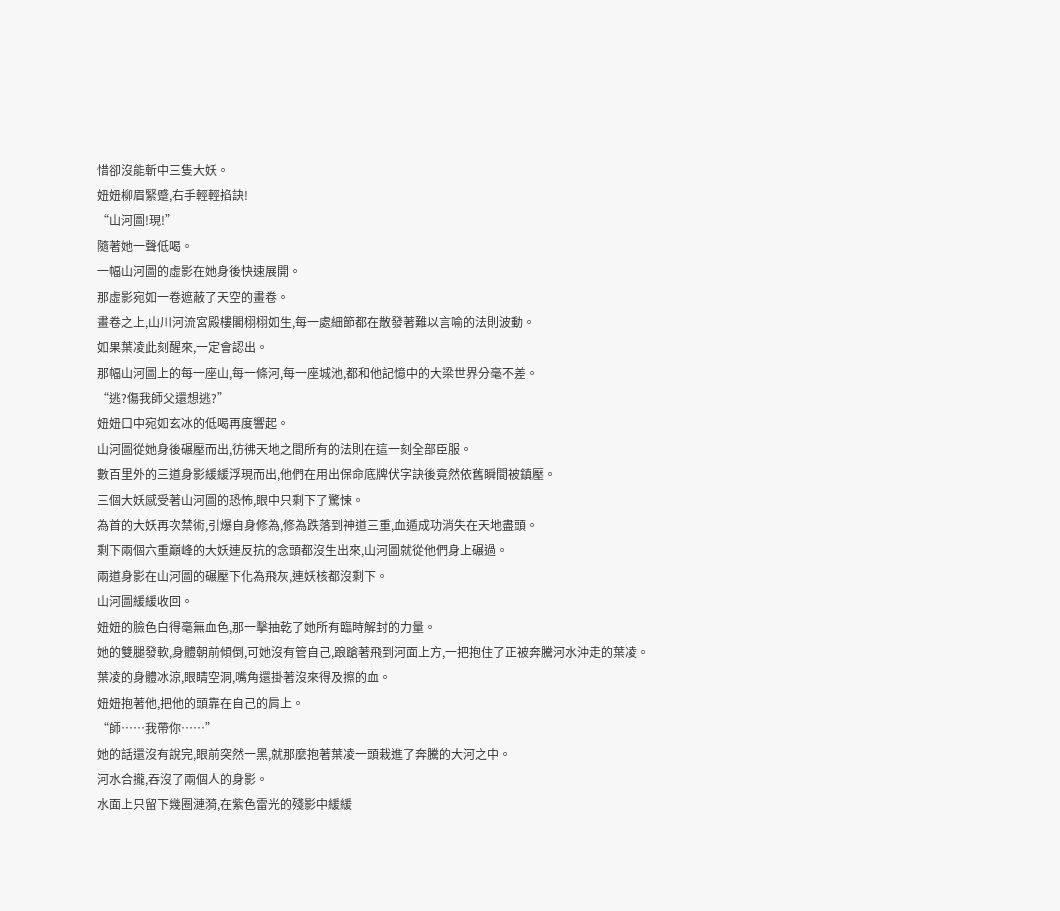惜卻沒能斬中三隻大妖。
妞妞柳眉緊蹙,右手輕輕掐訣!
“山河圖!現!”
隨著她一聲低喝。
一幅山河圖的虛影在她身後快速展開。
那虛影宛如一卷遮蔽了天空的畫卷。
畫卷之上,山川河流宮殿樓閣栩栩如生,每一處細節都在散發著難以言喻的法則波動。
如果葉凌此刻醒來,一定會認出。
那幅山河圖上的每一座山,每一條河,每一座城池,都和他記憶中的大梁世界分毫不差。
“逃?傷我師父還想逃?”
妞妞口中宛如玄冰的低喝再度響起。
山河圖從她身後碾壓而出,彷彿天地之間所有的法則在這一刻全部臣服。
數百里外的三道身影緩緩浮現而出,他們在用出保命底牌伏字訣後竟然依舊瞬間被鎮壓。
三個大妖感受著山河圖的恐怖,眼中只剩下了驚悚。
為首的大妖再次禁術,引爆自身修為,修為跌落到神道三重,血遁成功消失在天地盡頭。
剩下兩個六重巔峰的大妖連反抗的念頭都沒生出來,山河圖就從他們身上碾過。
兩道身影在山河圖的碾壓下化為飛灰,連妖核都沒剩下。
山河圖緩緩收回。
妞妞的臉色白得毫無血色,那一擊抽乾了她所有臨時解封的力量。
她的雙腿發軟,身體朝前傾倒,可她沒有管自己,踉蹌著飛到河面上方,一把抱住了正被奔騰河水沖走的葉凌。
葉凌的身體冰涼,眼睛空洞,嘴角還掛著沒來得及擦的血。
妞妞抱著他,把他的頭靠在自己的肩上。
“師……我帶你……”
她的話還沒有說完,眼前突然一黑,就那麼抱著葉凌一頭栽進了奔騰的大河之中。
河水合攏,吞沒了兩個人的身影。
水面上只留下幾圈漣漪,在紫色雷光的殘影中緩緩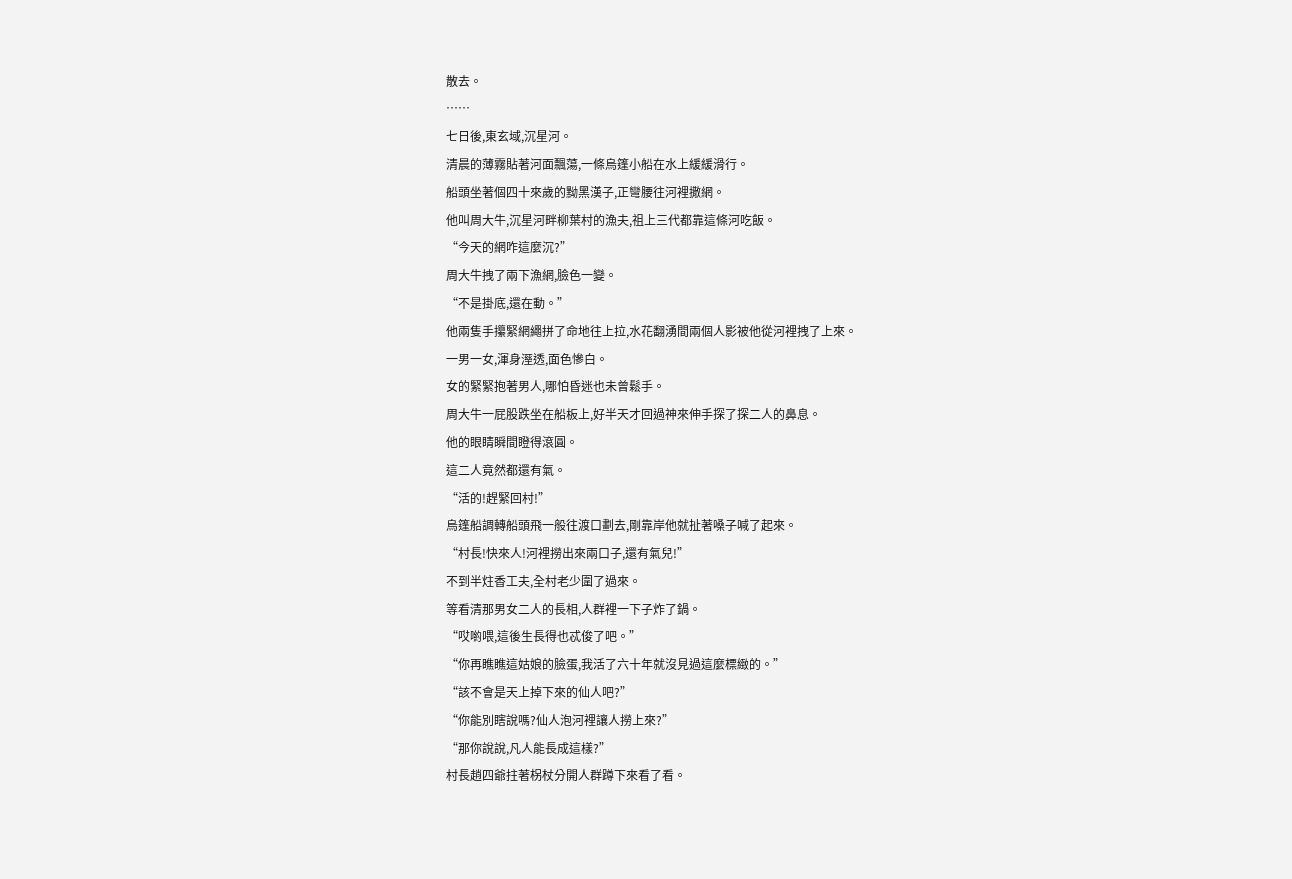散去。
……
七日後,東玄域,沉星河。
清晨的薄霧貼著河面飄蕩,一條烏篷小船在水上緩緩滑行。
船頭坐著個四十來歲的黝黑漢子,正彎腰往河裡撒網。
他叫周大牛,沉星河畔柳葉村的漁夫,祖上三代都靠這條河吃飯。
“今天的網咋這麼沉?”
周大牛拽了兩下漁網,臉色一變。
“不是掛底,還在動。”
他兩隻手攥緊網繩拼了命地往上拉,水花翻湧間兩個人影被他從河裡拽了上來。
一男一女,渾身溼透,面色慘白。
女的緊緊抱著男人,哪怕昏迷也未曾鬆手。
周大牛一屁股跌坐在船板上,好半天才回過神來伸手探了探二人的鼻息。
他的眼睛瞬間瞪得滾圓。
這二人竟然都還有氣。
“活的!趕緊回村!”
烏篷船調轉船頭飛一般往渡口劃去,剛靠岸他就扯著嗓子喊了起來。
“村長!快來人!河裡撈出來兩口子,還有氣兒!”
不到半炷香工夫,全村老少圍了過來。
等看清那男女二人的長相,人群裡一下子炸了鍋。
“哎喲喂,這後生長得也忒俊了吧。”
“你再瞧瞧這姑娘的臉蛋,我活了六十年就沒見過這麼標緻的。”
“該不會是天上掉下來的仙人吧?”
“你能別瞎說嗎?仙人泡河裡讓人撈上來?”
“那你說說,凡人能長成這樣?”
村長趙四爺拄著柺杖分開人群蹲下來看了看。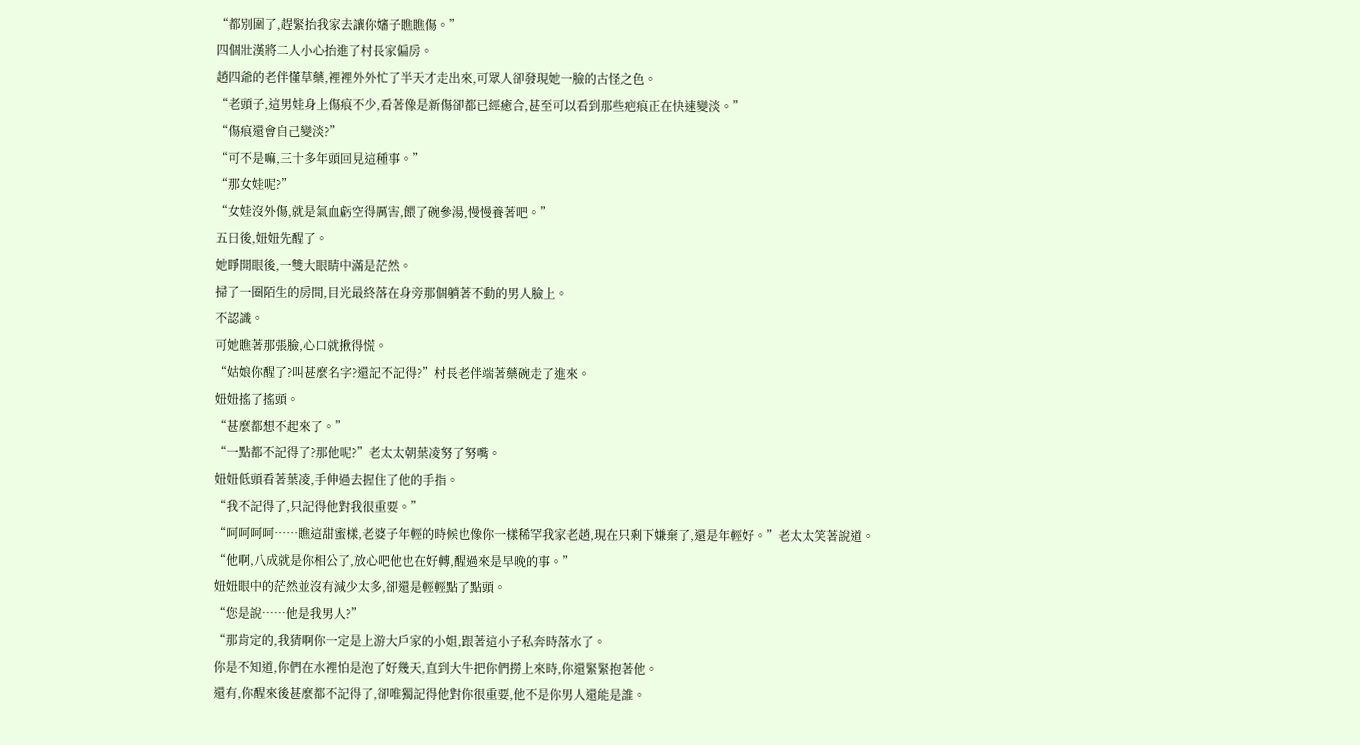“都別圍了,趕緊抬我家去讓你嬸子瞧瞧傷。”
四個壯漢將二人小心抬進了村長家偏房。
趙四爺的老伴懂草藥,裡裡外外忙了半天才走出來,可眾人卻發現她一臉的古怪之色。
“老頭子,這男娃身上傷痕不少,看著像是新傷卻都已經癒合,甚至可以看到那些疤痕正在快速變淡。”
“傷痕還會自己變淡?”
“可不是嘛,三十多年頭回見這種事。”
“那女娃呢?”
“女娃沒外傷,就是氣血虧空得厲害,餵了碗參湯,慢慢養著吧。”
五日後,妞妞先醒了。
她睜開眼後,一雙大眼睛中滿是茫然。
掃了一圈陌生的房間,目光最終落在身旁那個躺著不動的男人臉上。
不認識。
可她瞧著那張臉,心口就揪得慌。
“姑娘你醒了?叫甚麼名字?還記不記得?”村長老伴端著藥碗走了進來。
妞妞搖了搖頭。
“甚麼都想不起來了。”
“一點都不記得了?那他呢?”老太太朝葉凌努了努嘴。
妞妞低頭看著葉凌,手伸過去握住了他的手指。
“我不記得了,只記得他對我很重要。”
“呵呵呵呵……瞧這甜蜜樣,老婆子年輕的時候也像你一樣稀罕我家老趙,現在只剩下嫌棄了,還是年輕好。”老太太笑著說道。
“他啊,八成就是你相公了,放心吧他也在好轉,醒過來是早晚的事。”
妞妞眼中的茫然並沒有減少太多,卻還是輕輕點了點頭。
“您是說……他是我男人?”
“那肯定的,我猜啊你一定是上游大戶家的小姐,跟著這小子私奔時落水了。
你是不知道,你們在水裡怕是泡了好幾天,直到大牛把你們撈上來時,你還緊緊抱著他。
還有,你醒來後甚麼都不記得了,卻唯獨記得他對你很重要,他不是你男人還能是誰。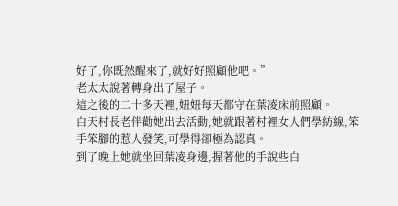好了,你既然醒來了,就好好照顧他吧。”
老太太說著轉身出了屋子。
這之後的二十多天裡,妞妞每天都守在葉凌床前照顧。
白天村長老伴勸她出去活動,她就跟著村裡女人們學紡線,笨手笨腳的惹人發笑,可學得卻極為認真。
到了晚上她就坐回葉凌身邊,握著他的手說些白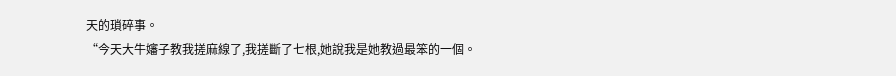天的瑣碎事。
“今天大牛嬸子教我搓麻線了,我搓斷了七根,她說我是她教過最笨的一個。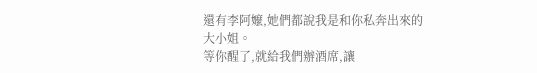還有李阿嬤,她們都說我是和你私奔出來的大小姐。
等你醒了,就給我們辦酒席,讓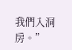我們入洞房。”